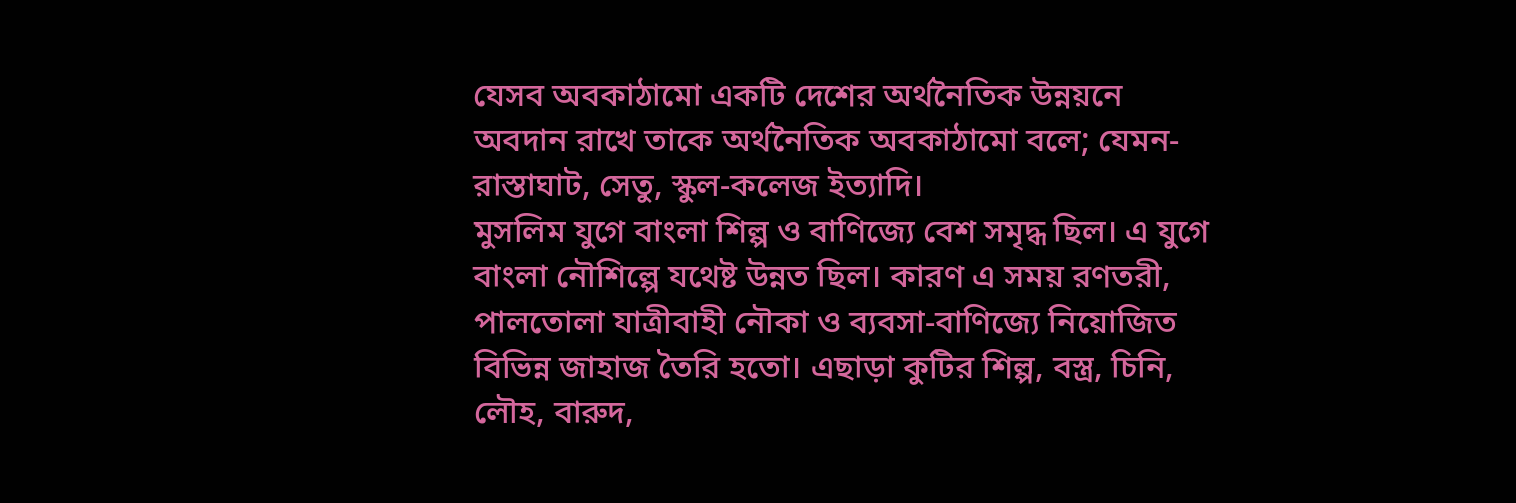যেসব অবকাঠামো একটি দেশের অর্থনৈতিক উন্নয়নে অবদান রাখে তাকে অর্থনৈতিক অবকাঠামো বলে; যেমন- রাস্তাঘাট, সেতু, স্কুল-কলেজ ইত্যাদি।
মুসলিম যুগে বাংলা শিল্প ও বাণিজ্যে বেশ সমৃদ্ধ ছিল। এ যুগে বাংলা নৌশিল্পে যথেষ্ট উন্নত ছিল। কারণ এ সময় রণতরী, পালতোলা যাত্রীবাহী নৌকা ও ব্যবসা-বাণিজ্যে নিয়োজিত বিভিন্ন জাহাজ তৈরি হতো। এছাড়া কুটির শিল্প, বস্ত্র, চিনি, লৌহ, বারুদ,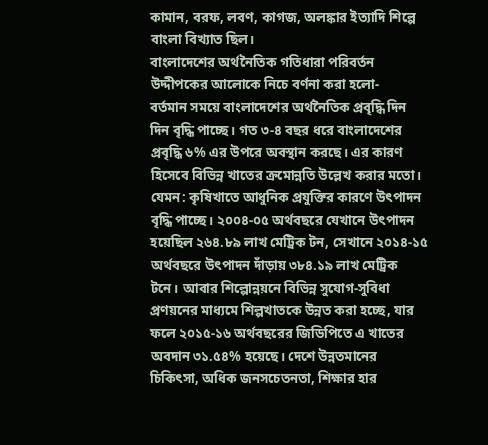কামান, বরফ, লবণ, কাগজ, অলঙ্কার ইত্যাদি শিল্পে বাংলা বিখ্যাত ছিল।
বাংলাদেশের অর্থনৈতিক গতিধারা পরিবর্তন উদ্দীপকের আলোকে নিচে বর্ণনা করা হলো-
বর্তমান সময়ে বাংলাদেশের অর্থনৈতিক প্রবৃদ্ধি দিন দিন বৃদ্ধি পাচ্ছে। গত ৩-৪ বছর ধরে বাংলাদেশের প্রবৃদ্ধি ৬% এর উপরে অবস্থান করছে। এর কারণ হিসেবে বিভিন্ন খাতের ক্রমোন্নতি উল্লেখ করার মতো। যেমন: কৃষিখাতে আধুনিক প্রযুক্তির কারণে উৎপাদন বৃদ্ধি পাচ্ছে। ২০০৪-০৫ অর্থবছরে যেখানে উৎপাদন হয়েছিল ২৬৪.৮৯ লাখ মেট্রিক টন, সেখানে ২০১৪-১৫ অর্থবছরে উৎপাদন দাঁড়ায় ৩৮৪.১৯ লাখ মেট্রিক টনে। আবার শিল্পোন্নয়নে বিভিন্ন সুযোগ-সুবিধা প্রণয়নের মাধ্যমে শিল্পখাতকে উন্নত করা হচ্ছে, যার ফলে ২০১৫-১৬ অর্থবছরের জিডিপিতে এ খাতের অবদান ৩১.৫৪% হয়েছে। দেশে উন্নতমানের চিকিৎসা, অধিক জনসচেতনতা, শিক্ষার হার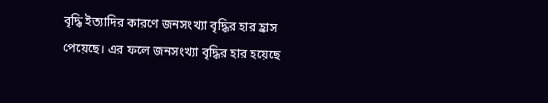বৃদ্ধি ইত্যাদির কারণে জনসংখ্যা বৃদ্ধির হার হ্রাস পেয়েছে। এর ফলে জনসংখ্যা বৃদ্ধির হার হয়েছে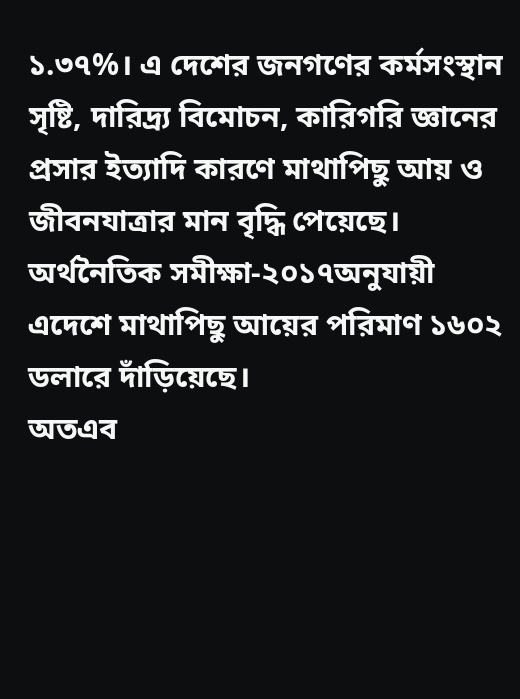১.৩৭%। এ দেশের জনগণের কর্মসংস্থান সৃষ্টি, দারিদ্র্য বিমোচন, কারিগরি জ্ঞানের প্রসার ইত্যাদি কারণে মাথাপিছু আয় ও জীবনযাত্রার মান বৃদ্ধি পেয়েছে। অর্থনৈতিক সমীক্ষা-২০১৭অনুযায়ী এদেশে মাথাপিছু আয়ের পরিমাণ ১৬০২ ডলারে দাঁড়িয়েছে।
অতএব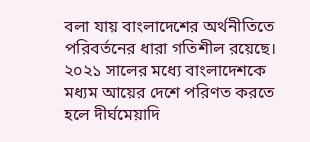বলা যায় বাংলাদেশের অর্থনীতিতে পরিবর্তনের ধারা গতিশীল রয়েছে।
২০২১ সালের মধ্যে বাংলাদেশকে মধ্যম আয়ের দেশে পরিণত করতে হলে দীর্ঘমেয়াদি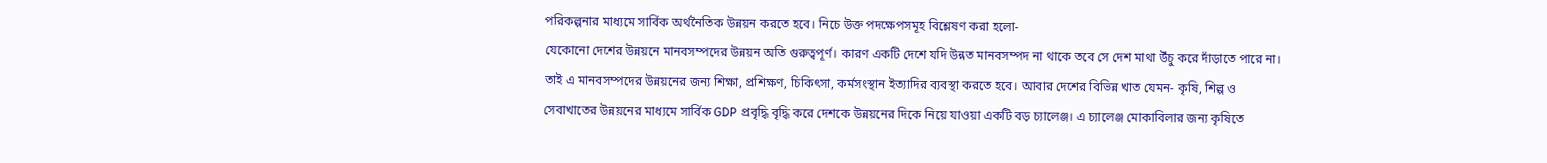পরিকল্পনার মাধ্যমে সার্বিক অর্থনৈতিক উন্নয়ন করতে হবে। নিচে উক্ত পদক্ষেপসমূহ বিশ্লেষণ করা হলো-
যেকোনো দেশের উন্নয়নে মানবসম্পদের উন্নয়ন অতি গুরুত্বপূর্ণ। কারণ একটি দেশে যদি উন্নত মানবসম্পদ না থাকে তবে সে দেশ মাথা উঁচু করে দাঁড়াতে পারে না। তাই এ মানবসম্পদের উন্নয়নের জন্য শিক্ষা, প্রশিক্ষণ, চিকিৎসা, কর্মসংস্থান ইত্যাদির ব্যবস্থা করতে হবে। আবার দেশের বিভিন্ন খাত যেমন- কৃষি, শিল্প ও সেবাখাতের উন্নয়নের মাধ্যমে সার্বিক GDP প্রবৃদ্ধি বৃদ্ধি করে দেশকে উন্নয়নের দিকে নিয়ে যাওয়া একটি বড় চ্যালেঞ্জ। এ চ্যালেঞ্জ মোকাবিলার জন্য কৃষিতে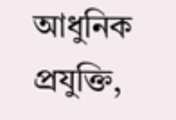আধুনিক প্রযুক্তি,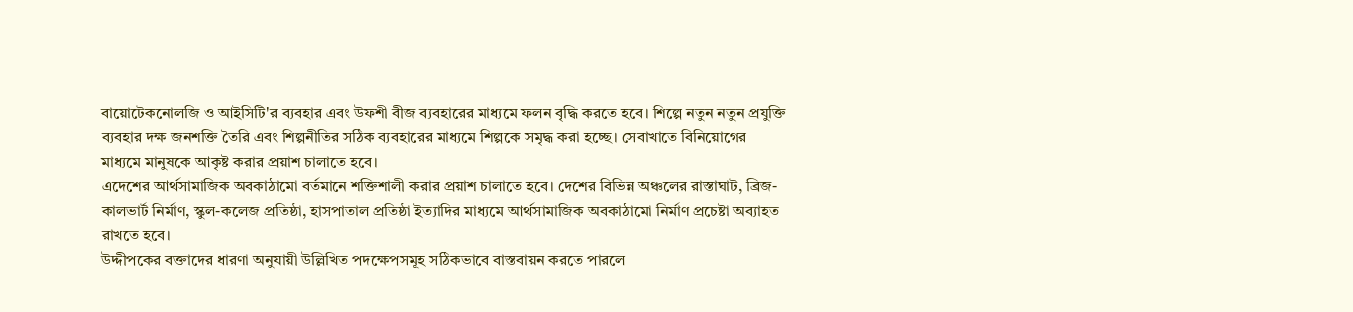বায়োটেকনোলজি ও আইসিটি'র ব্যবহার এবং উফশী বীজ ব্যবহারের মাধ্যমে ফলন বৃদ্ধি করতে হবে। শিল্পে নতুন নতুন প্রযুক্তি ব্যবহার দক্ষ জনশক্তি তৈরি এবং শিল্পনীতির সঠিক ব্যবহারের মাধ্যমে শিল্পকে সমৃদ্ধ করা হচ্ছে। সেবাখাতে বিনিয়োগের মাধ্যমে মানুষকে আকৃষ্ট করার প্রয়াশ চালাতে হবে।
এদেশের আর্থসামাজিক অবকাঠামো বর্তমানে শক্তিশালী করার প্রয়াশ চালাতে হবে। দেশের বিভিন্ন অঞ্চলের রাস্তাঘাট, ব্রিজ-কালভার্ট নির্মাণ, স্কুল-কলেজ প্রতিষ্ঠা, হাসপাতাল প্রতিষ্ঠা ইত্যাদির মাধ্যমে আর্থসামাজিক অবকাঠামো নির্মাণ প্রচেষ্টা অব্যাহত রাখতে হবে।
উদ্দীপকের বক্তাদের ধারণা অনুযায়ী উল্লিখিত পদক্ষেপসমূহ সঠিকভাবে বাস্তবায়ন করতে পারলে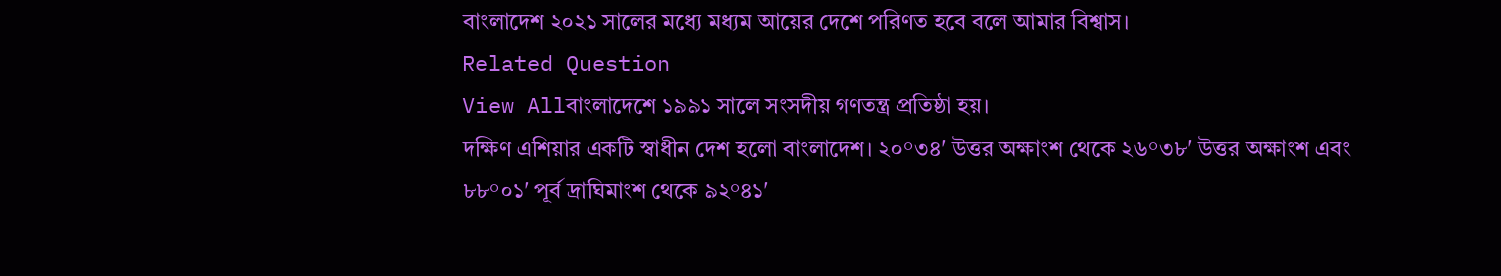বাংলাদেশ ২০২১ সালের মধ্যে মধ্যম আয়ের দেশে পরিণত হবে বলে আমার বিশ্বাস।
Related Question
View Allবাংলাদেশে ১৯৯১ সালে সংসদীয় গণতন্ত্র প্রতিষ্ঠা হয়।
দক্ষিণ এশিয়ার একটি স্বাধীন দেশ হলো বাংলাদেশ। ২০°৩৪′ উত্তর অক্ষাংশ থেকে ২৬°৩৮′ উত্তর অক্ষাংশ এবং ৮৮°০১′ পূর্ব দ্রাঘিমাংশ থেকে ৯২°৪১′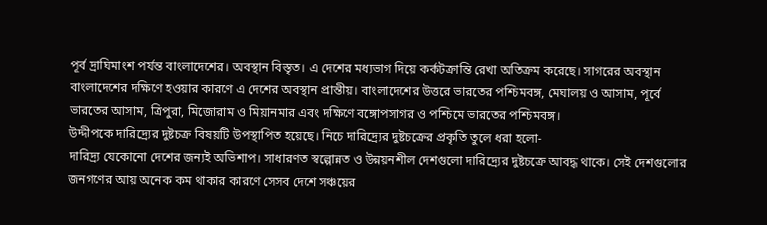পূর্ব দ্রাঘিমাংশ পর্যন্ত বাংলাদেশের। অবস্থান বিস্তৃত। এ দেশের মধ্যভাগ দিয়ে কর্কটক্রান্তি রেখা অতিক্রম করেছে। সাগরের অবস্থান বাংলাদেশের দক্ষিণে হওয়ার কারণে এ দেশের অবস্থান প্রান্তীয়। বাংলাদেশের উত্তরে ভারতের পশ্চিমবঙ্গ, মেঘালয় ও আসাম, পূর্বে ভারতের আসাম, ত্রিপুরা, মিজোরাম ও মিয়ানমার এবং দক্ষিণে বঙ্গোপসাগর ও পশ্চিমে ভারতের পশ্চিমবঙ্গ।
উদ্দীপকে দারিদ্র্যের দুষ্টচক্র বিষয়টি উপস্থাপিত হয়েছে। নিচে দারিদ্র্যের দুষ্টচক্রের প্রকৃতি তুলে ধরা হলো-
দারিদ্র্য যেকোনো দেশের জন্যই অভিশাপ। সাধারণত স্বল্পোন্নত ও উন্নয়নশীল দেশগুলো দারিদ্র্যের দুষ্টচক্রে আবদ্ধ থাকে। সেই দেশগুলোর জনগণের আয় অনেক কম থাকার কারণে সেসব দেশে সঞ্চয়ের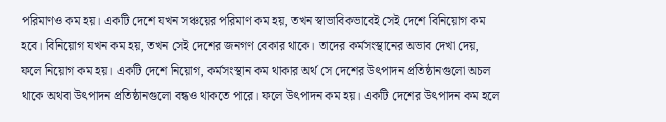পরিমাণও কম হয়। একটি দেশে যখন সঞ্চয়ের পরিমাণ কম হয়, তখন স্বাভাবিকভাবেই সেই দেশে বিনিয়োগ কম হবে। বিনিয়োগ যখন কম হয়, তখন সেই দেশের জনগণ বেকার থাকে। তাদের কর্মসংস্থানের অভাব দেখা দেয়, ফলে নিয়োগ কম হয়। একটি দেশে নিয়োগ, কর্মসংস্থান কম থাকার অর্থ সে দেশের উৎপাদন প্রতিষ্ঠানগুলো অচল থাকে অথবা উৎপাদন প্রতিষ্ঠানগুলো বন্ধও থাকতে পারে। ফলে উৎপাদন কম হয়। একটি দেশের উৎপাদন কম হলে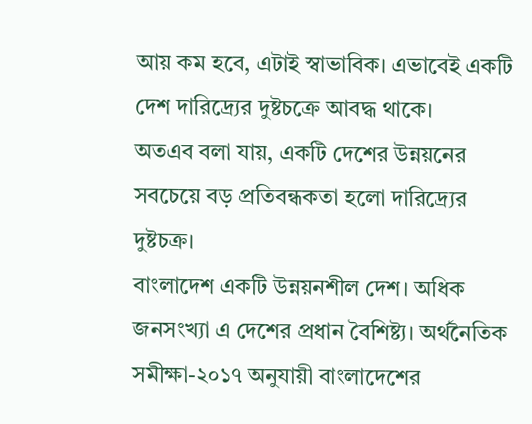আয় কম হবে, এটাই স্বাভাবিক। এভাবেই একটি দেশ দারিদ্র্যের দুষ্টচক্রে আবদ্ধ থাকে।
অতএব বলা যায়, একটি দেশের উন্নয়নের সবচেয়ে বড় প্রতিবন্ধকতা হলো দারিদ্র্যের দুষ্টচক্র।
বাংলাদেশ একটি উন্নয়নশীল দেশ। অধিক জনসংখ্যা এ দেশের প্রধান বৈশিষ্ট্য। অর্থনৈতিক সমীক্ষা-২০১৭ অনুযায়ী বাংলাদেশের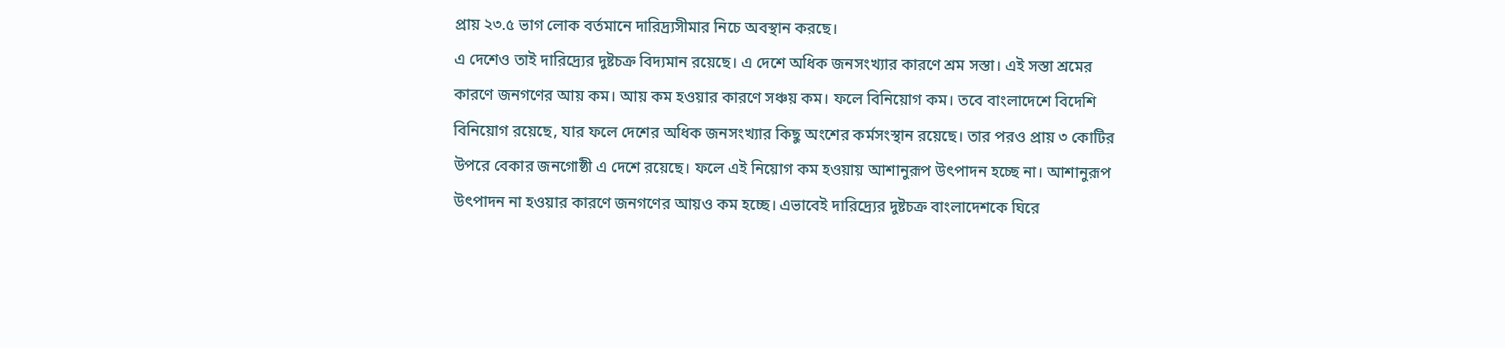প্রায় ২৩.৫ ভাগ লোক বর্তমানে দারিদ্র্যসীমার নিচে অবস্থান করছে।
এ দেশেও তাই দারিদ্র্যের দুষ্টচক্র বিদ্যমান রয়েছে। এ দেশে অধিক জনসংখ্যার কারণে শ্রম সস্তা। এই সস্তা শ্রমের কারণে জনগণের আয় কম। আয় কম হওয়ার কারণে সঞ্চয় কম। ফলে বিনিয়োগ কম। তবে বাংলাদেশে বিদেশি বিনিয়োগ রয়েছে, যার ফলে দেশের অধিক জনসংখ্যার কিছু অংশের কর্মসংস্থান রয়েছে। তার পরও প্রায় ৩ কোটির উপরে বেকার জনগোষ্ঠী এ দেশে রয়েছে। ফলে এই নিয়োগ কম হওয়ায় আশানুরূপ উৎপাদন হচ্ছে না। আশানুরূপ উৎপাদন না হওয়ার কারণে জনগণের আয়ও কম হচ্ছে। এভাবেই দারিদ্র্যের দুষ্টচক্র বাংলাদেশকে ঘিরে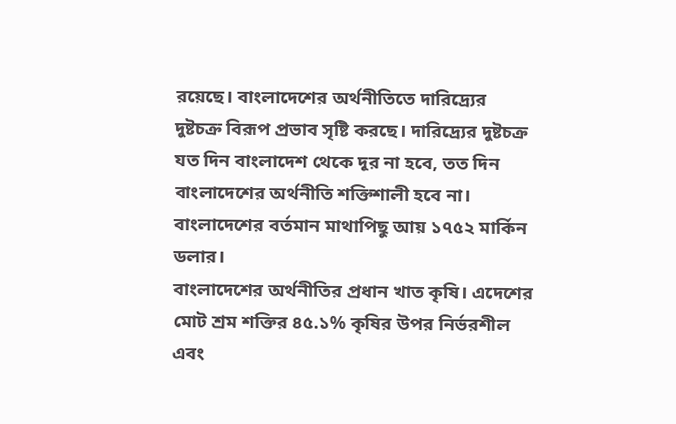রয়েছে। বাংলাদেশের অর্থনীতিতে দারিদ্র্যের দুষ্টচক্র বিরূপ প্রভাব সৃষ্টি করছে। দারিদ্র্যের দুষ্টচক্র যত দিন বাংলাদেশ থেকে দূর না হবে, তত দিন বাংলাদেশের অর্থনীতি শক্তিশালী হবে না।
বাংলাদেশের বর্তমান মাথাপিছু আয় ১৭৫২ মার্কিন ডলার।
বাংলাদেশের অর্থনীতির প্রধান খাত কৃষি। এদেশের মোট শ্রম শক্তির ৪৫.১% কৃষির উপর নির্ভরশীল এবং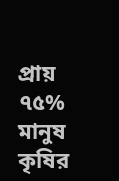প্রায় ৭৫% মানুষ কৃষির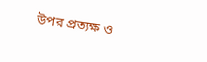উপর প্রত্যক্ষ ও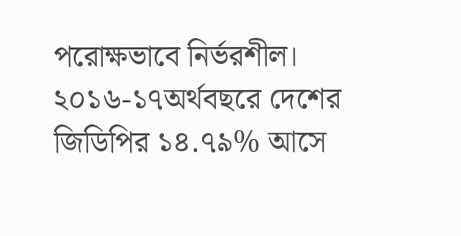পরোক্ষভাবে নির্ভরশীল। ২০১৬-১৭অর্থবছরে দেশের জিডিপির ১৪.৭৯% আসে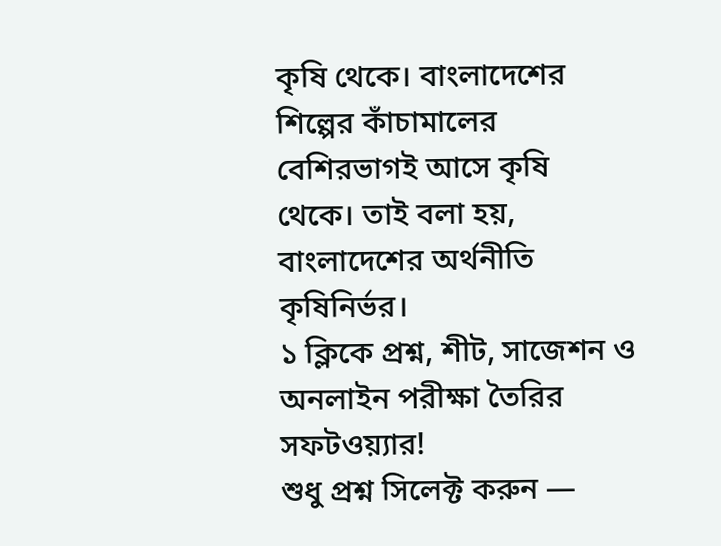কৃষি থেকে। বাংলাদেশের শিল্পের কাঁচামালের বেশিরভাগই আসে কৃষি থেকে। তাই বলা হয়, বাংলাদেশের অর্থনীতি কৃষিনির্ভর।
১ ক্লিকে প্রশ্ন, শীট, সাজেশন ও
অনলাইন পরীক্ষা তৈরির সফটওয়্যার!
শুধু প্রশ্ন সিলেক্ট করুন —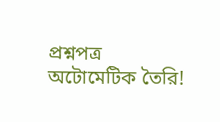প্রশ্নপত্র অটোমেটিক তৈরি!